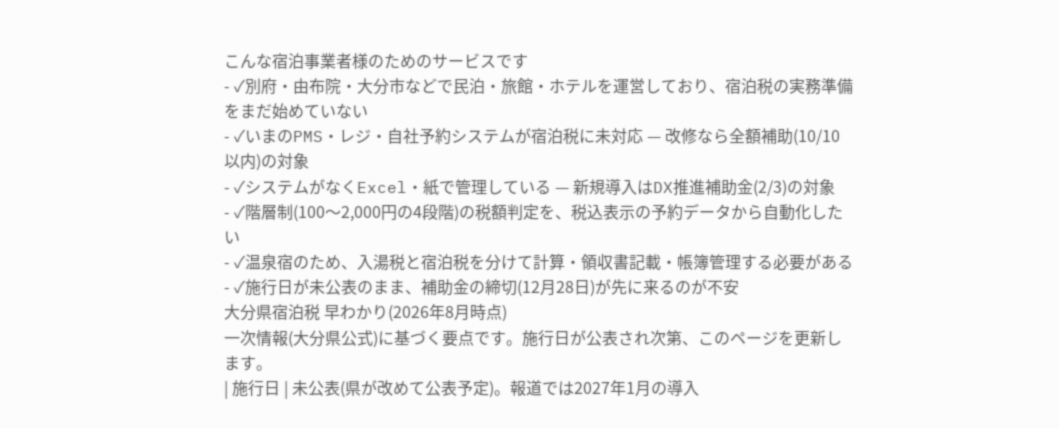こんな宿泊事業者様のためのサービスです
- ✓別府・由布院・大分市などで民泊・旅館・ホテルを運営しており、宿泊税の実務準備をまだ始めていない
- ✓いまのPMS・レジ・自社予約システムが宿泊税に未対応 — 改修なら全額補助(10/10以内)の対象
- ✓システムがなくExcel・紙で管理している — 新規導入はDX推進補助金(2/3)の対象
- ✓階層制(100〜2,000円の4段階)の税額判定を、税込表示の予約データから自動化したい
- ✓温泉宿のため、入湯税と宿泊税を分けて計算・領収書記載・帳簿管理する必要がある
- ✓施行日が未公表のまま、補助金の締切(12月28日)が先に来るのが不安
大分県宿泊税 早わかり(2026年8月時点)
一次情報(大分県公式)に基づく要点です。施行日が公表され次第、このページを更新します。
| 施行日 | 未公表(県が改めて公表予定)。報道では2027年1月の導入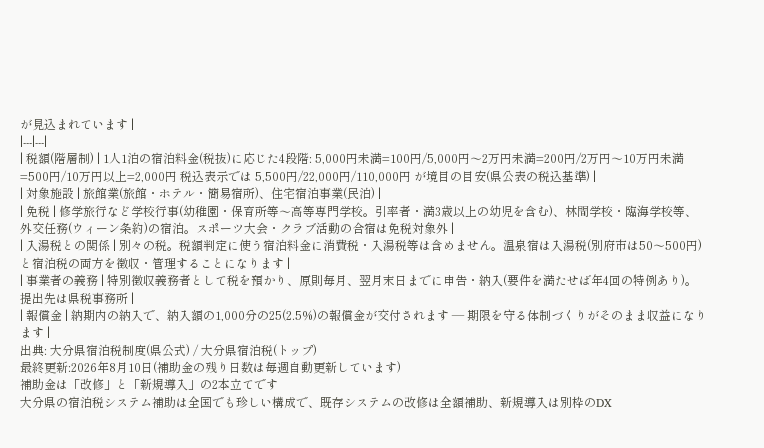が見込まれています |
|---|---|
| 税額(階層制) | 1人1泊の宿泊料金(税抜)に応じた4段階: 5,000円未満=100円/5,000円〜2万円未満=200円/2万円〜10万円未満=500円/10万円以上=2,000円 税込表示では 5,500円/22,000円/110,000円 が境目の目安(県公表の税込基準) |
| 対象施設 | 旅館業(旅館・ホテル・簡易宿所)、住宅宿泊事業(民泊) |
| 免税 | 修学旅行など学校行事(幼稚園・保育所等〜高等専門学校。引率者・満3歳以上の幼児を含む)、林間学校・臨海学校等、外交任務(ウィーン条約)の宿泊。スポーツ大会・クラブ活動の合宿は免税対象外 |
| 入湯税との関係 | 別々の税。税額判定に使う宿泊料金に消費税・入湯税等は含めません。温泉宿は入湯税(別府市は50〜500円)と宿泊税の両方を徴収・管理することになります |
| 事業者の義務 | 特別徴収義務者として税を預かり、原則毎月、翌月末日までに申告・納入(要件を満たせば年4回の特例あり)。提出先は県税事務所 |
| 報償金 | 納期内の納入で、納入額の1,000分の25(2.5%)の報償金が交付されます — 期限を守る体制づくりがそのまま収益になります |
出典: 大分県宿泊税制度(県公式) / 大分県宿泊税(トップ)
最終更新:2026年8月10日(補助金の残り日数は毎週自動更新しています)
補助金は「改修」と「新規導入」の2本立てです
大分県の宿泊税システム補助は全国でも珍しい構成で、既存システムの改修は全額補助、新規導入は別枠のDX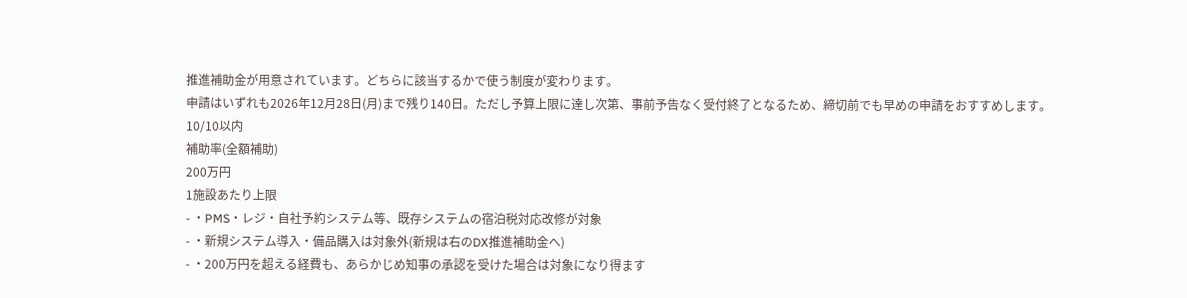推進補助金が用意されています。どちらに該当するかで使う制度が変わります。
申請はいずれも2026年12月28日(月)まで残り140日。ただし予算上限に達し次第、事前予告なく受付終了となるため、締切前でも早めの申請をおすすめします。
10/10以内
補助率(全額補助)
200万円
1施設あたり上限
- ・PMS・レジ・自社予約システム等、既存システムの宿泊税対応改修が対象
- ・新規システム導入・備品購入は対象外(新規は右のDX推進補助金へ)
- ・200万円を超える経費も、あらかじめ知事の承認を受けた場合は対象になり得ます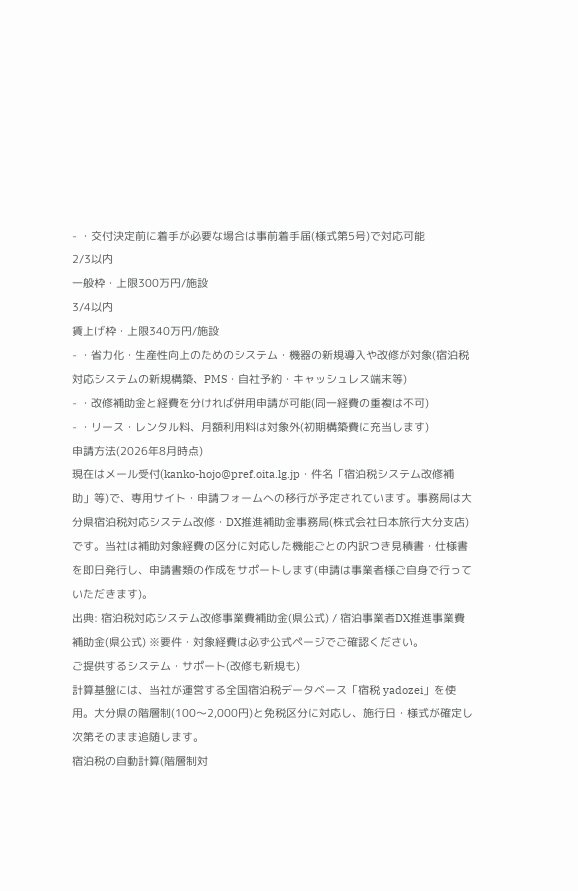- ・交付決定前に着手が必要な場合は事前着手届(様式第5号)で対応可能
2/3以内
一般枠・上限300万円/施設
3/4以内
賃上げ枠・上限340万円/施設
- ・省力化・生産性向上のためのシステム・機器の新規導入や改修が対象(宿泊税対応システムの新規構築、PMS・自社予約・キャッシュレス端末等)
- ・改修補助金と経費を分ければ併用申請が可能(同一経費の重複は不可)
- ・リース・レンタル料、月額利用料は対象外(初期構築費に充当します)
申請方法(2026年8月時点)
現在はメール受付(kanko-hojo@pref.oita.lg.jp・件名「宿泊税システム改修補助」等)で、専用サイト・申請フォームへの移行が予定されています。事務局は大分県宿泊税対応システム改修・DX推進補助金事務局(株式会社日本旅行大分支店)です。当社は補助対象経費の区分に対応した機能ごとの内訳つき見積書・仕様書を即日発行し、申請書類の作成をサポートします(申請は事業者様ご自身で行っていただきます)。
出典: 宿泊税対応システム改修事業費補助金(県公式) / 宿泊事業者DX推進事業費補助金(県公式) ※要件・対象経費は必ず公式ページでご確認ください。
ご提供するシステム・サポート(改修も新規も)
計算基盤には、当社が運営する全国宿泊税データベース「宿税 yadozei」を使用。大分県の階層制(100〜2,000円)と免税区分に対応し、施行日・様式が確定し次第そのまま追随します。
宿泊税の自動計算(階層制対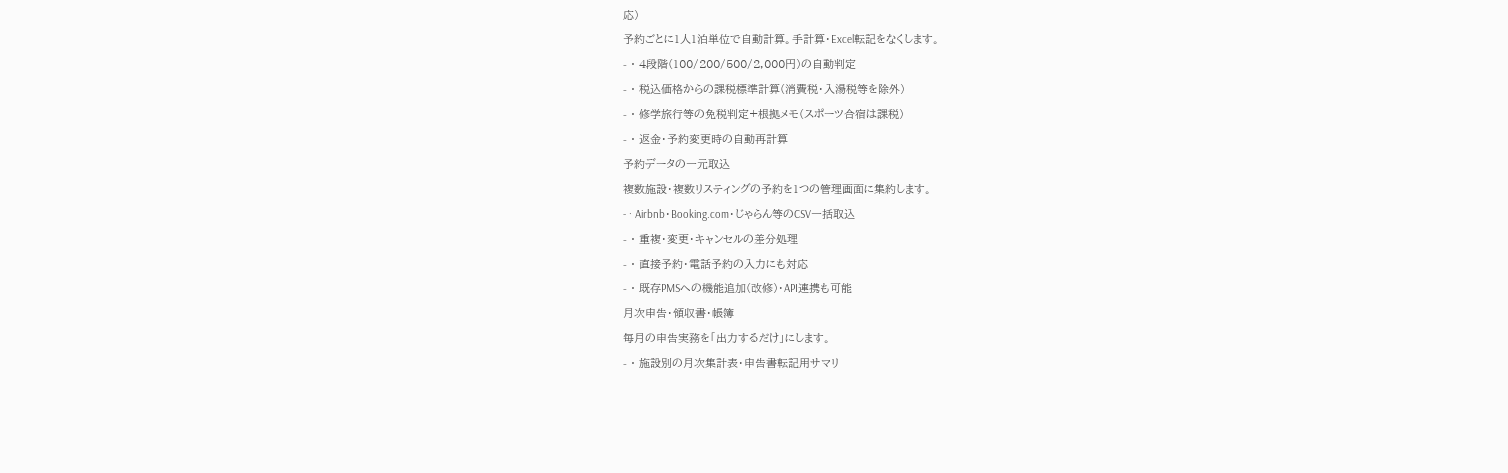応)
予約ごとに1人1泊単位で自動計算。手計算・Excel転記をなくします。
- · 4段階(100/200/500/2,000円)の自動判定
- · 税込価格からの課税標準計算(消費税・入湯税等を除外)
- · 修学旅行等の免税判定+根拠メモ(スポーツ合宿は課税)
- · 返金・予約変更時の自動再計算
予約データの一元取込
複数施設・複数リスティングの予約を1つの管理画面に集約します。
- · Airbnb・Booking.com・じゃらん等のCSV一括取込
- · 重複・変更・キャンセルの差分処理
- · 直接予約・電話予約の入力にも対応
- · 既存PMSへの機能追加(改修)・API連携も可能
月次申告・領収書・帳簿
毎月の申告実務を「出力するだけ」にします。
- · 施設別の月次集計表・申告書転記用サマリ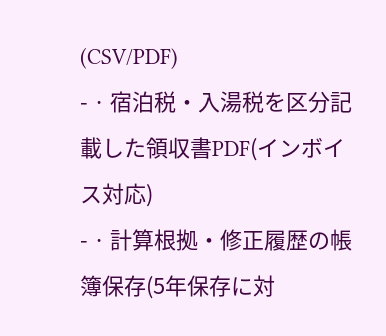(CSV/PDF)
- · 宿泊税・入湯税を区分記載した領収書PDF(インボイス対応)
- · 計算根拠・修正履歴の帳簿保存(5年保存に対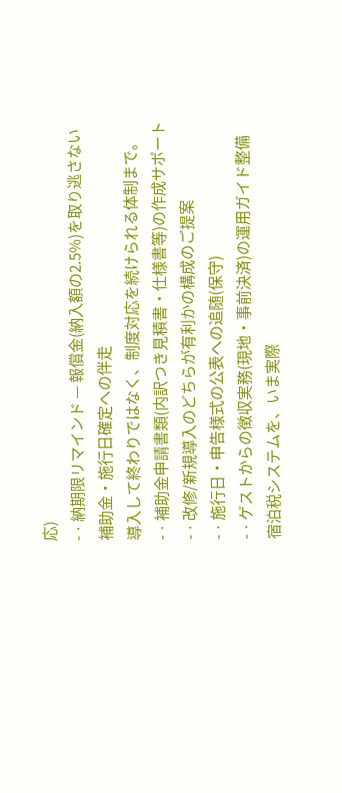応)
- · 納期限リマインド — 報償金(納入額の2.5%)を取り逃さない
補助金・施行日確定への伴走
導入して終わりではなく、制度対応を続けられる体制まで。
- · 補助金申請書類(内訳つき見積書・仕様書等)の作成サポート
- · 改修/新規導入のどちらが有利かの構成のご提案
- · 施行日・申告様式の公表への追随(保守)
- · ゲストからの徴収実務(現地・事前決済)の運用ガイド整備
宿泊税システムを、いま実際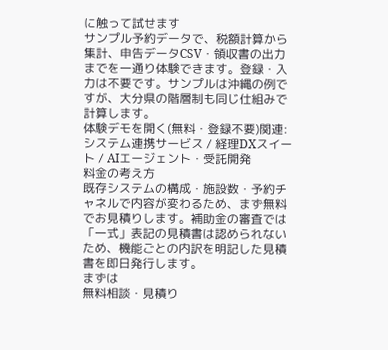に触って試せます
サンプル予約データで、税額計算から集計、申告データCSV・領収書の出力までを一通り体験できます。登録・入力は不要です。サンプルは沖縄の例ですが、大分県の階層制も同じ仕組みで計算します。
体験デモを開く(無料・登録不要)関連: システム連携サービス / 経理DXスイート / AIエージェント・受託開発
料金の考え方
既存システムの構成・施設数・予約チャネルで内容が変わるため、まず無料でお見積りします。補助金の審査では「一式」表記の見積書は認められないため、機能ごとの内訳を明記した見積書を即日発行します。
まずは
無料相談・見積り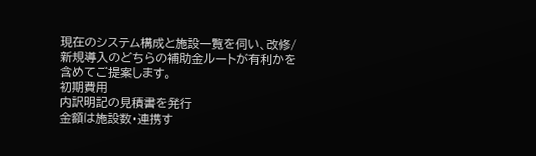現在のシステム構成と施設一覧を伺い、改修/新規導入のどちらの補助金ルートが有利かを含めてご提案します。
初期費用
内訳明記の見積書を発行
金額は施設数・連携す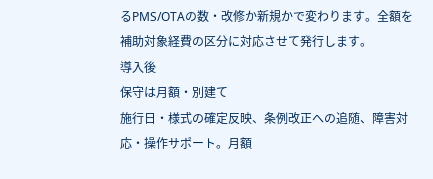るPMS/OTAの数・改修か新規かで変わります。全額を補助対象経費の区分に対応させて発行します。
導入後
保守は月額・別建て
施行日・様式の確定反映、条例改正への追随、障害対応・操作サポート。月額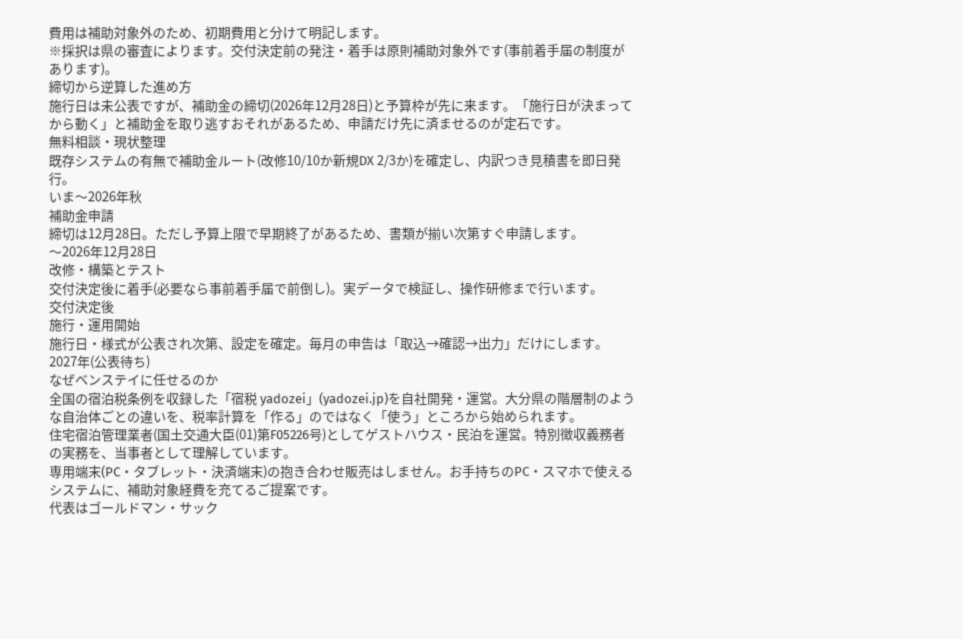費用は補助対象外のため、初期費用と分けて明記します。
※採択は県の審査によります。交付決定前の発注・着手は原則補助対象外です(事前着手届の制度があります)。
締切から逆算した進め方
施行日は未公表ですが、補助金の締切(2026年12月28日)と予算枠が先に来ます。「施行日が決まってから動く」と補助金を取り逃すおそれがあるため、申請だけ先に済ませるのが定石です。
無料相談・現状整理
既存システムの有無で補助金ルート(改修10/10か新規DX 2/3か)を確定し、内訳つき見積書を即日発行。
いま〜2026年秋
補助金申請
締切は12月28日。ただし予算上限で早期終了があるため、書類が揃い次第すぐ申請します。
〜2026年12月28日
改修・構築とテスト
交付決定後に着手(必要なら事前着手届で前倒し)。実データで検証し、操作研修まで行います。
交付決定後
施行・運用開始
施行日・様式が公表され次第、設定を確定。毎月の申告は「取込→確認→出力」だけにします。
2027年(公表待ち)
なぜベンステイに任せるのか
全国の宿泊税条例を収録した「宿税 yadozei」(yadozei.jp)を自社開発・運営。大分県の階層制のような自治体ごとの違いを、税率計算を「作る」のではなく「使う」ところから始められます。
住宅宿泊管理業者(国土交通大臣(01)第F05226号)としてゲストハウス・民泊を運営。特別徴収義務者の実務を、当事者として理解しています。
専用端末(PC・タブレット・決済端末)の抱き合わせ販売はしません。お手持ちのPC・スマホで使えるシステムに、補助対象経費を充てるご提案です。
代表はゴールドマン・サック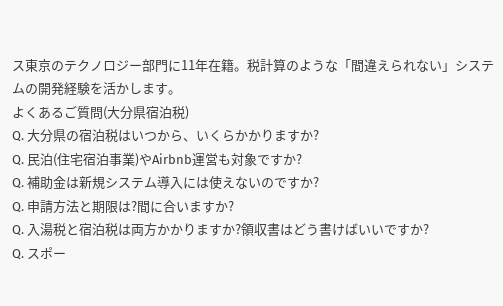ス東京のテクノロジー部門に11年在籍。税計算のような「間違えられない」システムの開発経験を活かします。
よくあるご質問(大分県宿泊税)
Q. 大分県の宿泊税はいつから、いくらかかりますか?
Q. 民泊(住宅宿泊事業)やAirbnb運営も対象ですか?
Q. 補助金は新規システム導入には使えないのですか?
Q. 申請方法と期限は?間に合いますか?
Q. 入湯税と宿泊税は両方かかりますか?領収書はどう書けばいいですか?
Q. スポー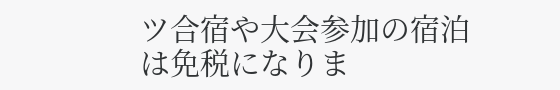ツ合宿や大会参加の宿泊は免税になりま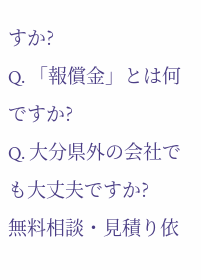すか?
Q. 「報償金」とは何ですか?
Q. 大分県外の会社でも大丈夫ですか?
無料相談・見積り依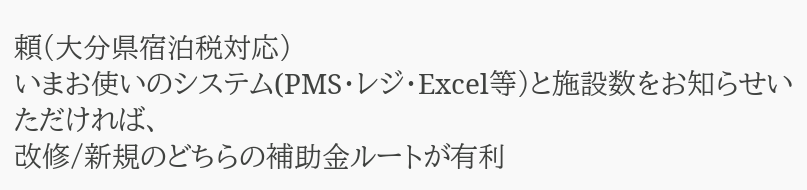頼(大分県宿泊税対応)
いまお使いのシステム(PMS・レジ・Excel等)と施設数をお知らせいただければ、
改修/新規のどちらの補助金ルートが有利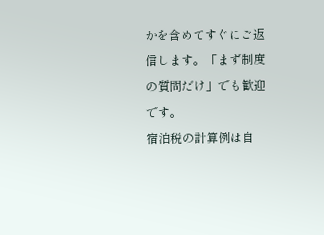かを含めてすぐにご返信します。「まず制度の質問だけ」でも歓迎です。
宿泊税の計算例は自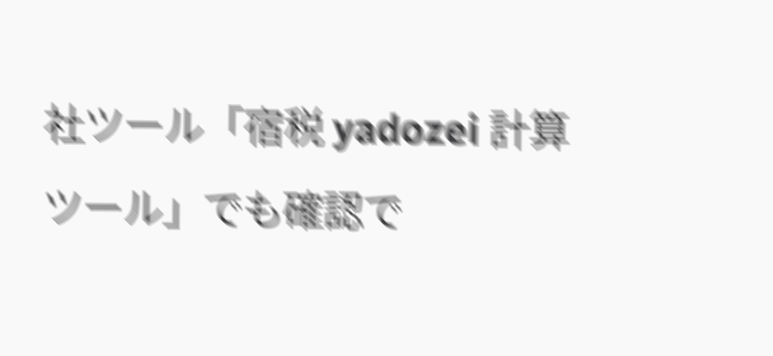社ツール「宿税 yadozei 計算ツール」でも確認で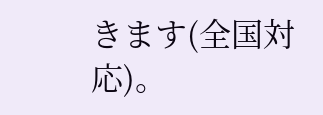きます(全国対応)。